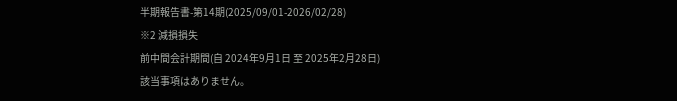半期報告書-第14期(2025/09/01-2026/02/28)
※2 減損損失
前中間会計期間(自 2024年9月1日 至 2025年2月28日)
該当事項はありません。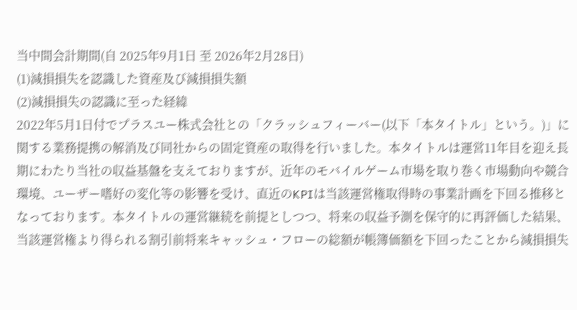当中間会計期間(自 2025年9月1日 至 2026年2月28日)
(1)減損損失を認識した資産及び減損損失額
(2)減損損失の認識に至った経緯
2022年5月1日付でプラスユー株式会社との「クラッシュフィーバー(以下「本タイトル」という。)」に関する業務提携の解消及び同社からの固定資産の取得を行いました。本タイトルは運営11年目を迎え長期にわたり当社の収益基盤を支えておりますが、近年のモバイルゲーム市場を取り巻く市場動向や競合環境、ユーザー嗜好の変化等の影響を受け、直近のKPIは当該運営権取得時の事業計画を下回る推移となっております。本タイトルの運営継続を前提としつつ、将来の収益予測を保守的に再評価した結果、当該運営権より得られる割引前将来キャッシュ・フローの総額が帳簿価額を下回ったことから減損損失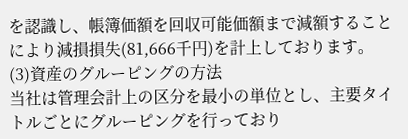を認識し、帳簿価額を回収可能価額まで減額することにより減損損失(81,666千円)を計上しております。
(3)資産のグルーピングの方法
当社は管理会計上の区分を最小の単位とし、主要タイトルごとにグルーピングを行っており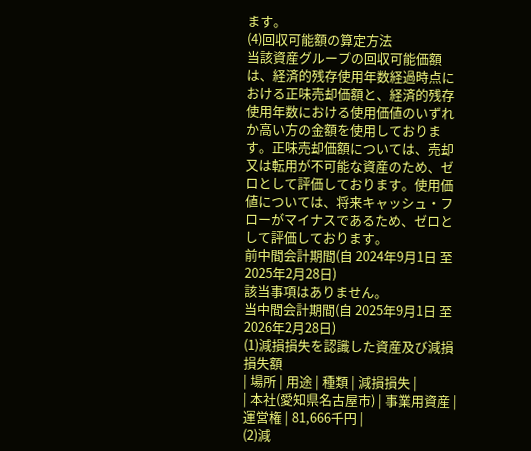ます。
(4)回収可能額の算定方法
当該資産グループの回収可能価額は、経済的残存使用年数経過時点における正味売却価額と、経済的残存使用年数における使用価値のいずれか高い方の金額を使用しております。正味売却価額については、売却又は転用が不可能な資産のため、ゼロとして評価しております。使用価値については、将来キャッシュ・フローがマイナスであるため、ゼロとして評価しております。
前中間会計期間(自 2024年9月1日 至 2025年2月28日)
該当事項はありません。
当中間会計期間(自 2025年9月1日 至 2026年2月28日)
(1)減損損失を認識した資産及び減損損失額
| 場所 | 用途 | 種類 | 減損損失 |
| 本社(愛知県名古屋市) | 事業用資産 | 運営権 | 81,666千円 |
(2)減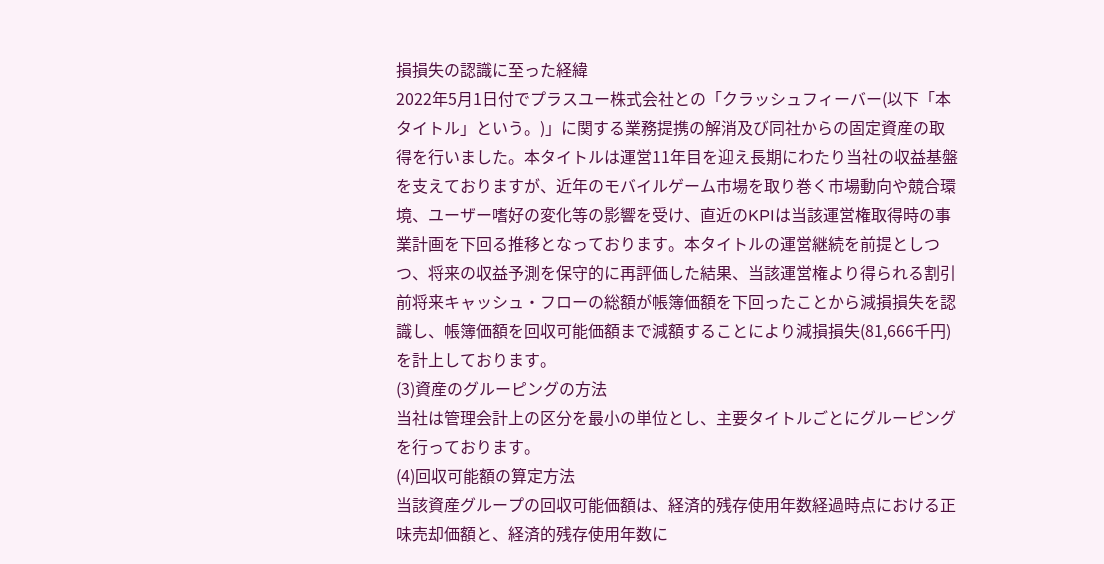損損失の認識に至った経緯
2022年5月1日付でプラスユー株式会社との「クラッシュフィーバー(以下「本タイトル」という。)」に関する業務提携の解消及び同社からの固定資産の取得を行いました。本タイトルは運営11年目を迎え長期にわたり当社の収益基盤を支えておりますが、近年のモバイルゲーム市場を取り巻く市場動向や競合環境、ユーザー嗜好の変化等の影響を受け、直近のKPIは当該運営権取得時の事業計画を下回る推移となっております。本タイトルの運営継続を前提としつつ、将来の収益予測を保守的に再評価した結果、当該運営権より得られる割引前将来キャッシュ・フローの総額が帳簿価額を下回ったことから減損損失を認識し、帳簿価額を回収可能価額まで減額することにより減損損失(81,666千円)を計上しております。
(3)資産のグルーピングの方法
当社は管理会計上の区分を最小の単位とし、主要タイトルごとにグルーピングを行っております。
(4)回収可能額の算定方法
当該資産グループの回収可能価額は、経済的残存使用年数経過時点における正味売却価額と、経済的残存使用年数に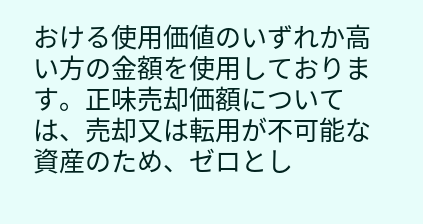おける使用価値のいずれか高い方の金額を使用しております。正味売却価額については、売却又は転用が不可能な資産のため、ゼロとし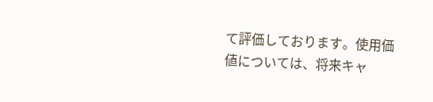て評価しております。使用価値については、将来キャ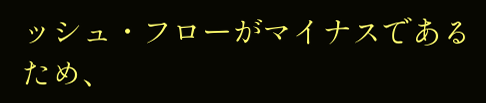ッシュ・フローがマイナスであるため、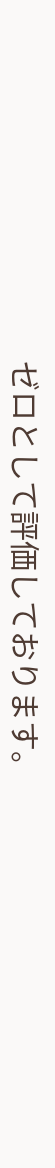ゼロとして評価しております。